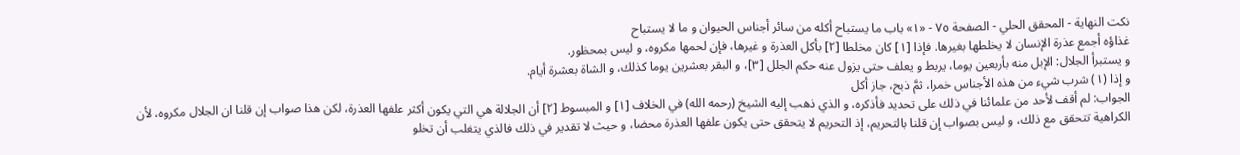نكت النهاية - المحقق الحلي - الصفحة ٧٥ - «١» باب ما يستباح أكله من سائر أجناس الحيوان و ما لا يستباح
غذاؤه أجمع عذرة الإنسان لا يخلطها بغيرها. فإذا [١] كان مخلطا [٢] بأكل العذرة و غيرها، فإن لحمها مكروه، و ليس بمحظور.
و يستبرأ الجلال: الإبل منه بأربعين يوما، يربط و يعلف حتى يزول عنه حكم الجلل [٣]، و البقر بعشرين يوما كذلك، و الشاة بعشرة أيام.
و إذا (١) شرب شيء من هذه الأجناس خمرا، ثمَّ ذبح، جاز أكل
الجواب: لم أقف لأحد من علمائنا في ذلك على تحديد فأذكره، و الذي ذهب إليه الشيخ (رحمه الله) في الخلاف [١] و المبسوط [٢] أن الجلالة هي التي يكون أكثر علفها العذرة، لكن هذا صواب إن قلنا ان الجلال مكروه، لأن الكراهية تتحقق مع ذلك، و ليس بصواب إن قلنا بالتحريم، إذ التحريم لا يتحقق حتى يكون علفها العذرة محضا، و حيث لا تقدير في ذلك فالذي يتغلب أن تخلو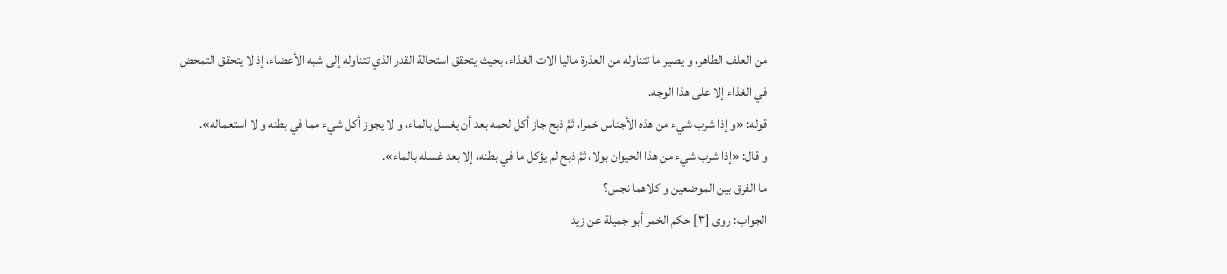من العلف الطاهر، و يصير ما تتناوله من العذرة ماليا الات الغذاء، بحيث يتحقق استحالة القدر الذي تتناوله إلى شبه الأعضاء، إذ لا يتحقق التمحض في الغذاء إلا على هذا الوجه.
قوله: «و إذا شرب شيء من هذه الأجناس خمرا، ثمَّ ذبح جاز أكل لحمه بعد أن يغسل بالماء، و لا يجوز أكل شيء مما في بطنه و لا استعماله».
و قال: «إذا شرب شيء من هذا الحيوان بولا، ثمَّ ذبح لم يؤكل ما في بطنه، إلا بعد غسله بالماء».
ما الفرق بين الموضعين و كلاهما نجس؟
الجواب: روى [٣] حكم الخمر أبو جميلة عن زيد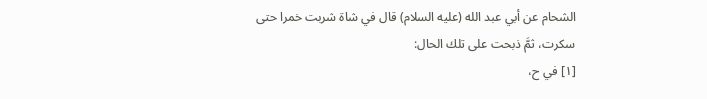الشحام عن أبي عبد الله (عليه السلام) قال في شاة شربت خمرا حتى سكرت، ثمَّ ذبحت على تلك الحال:
[١] في ح،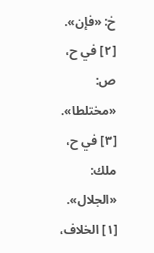خ: «فإن».
[٢] في ح، ص: «مختلطا».
[٣] في ح، ملك: «الجلال».
[١] الخلاف،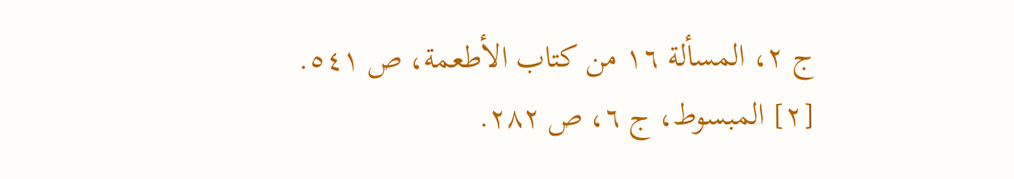ج ٢، المسألة ١٦ من كتاب الأطعمة، ص ٥٤١.
[٢] المبسوط، ج ٦، ص ٢٨٢.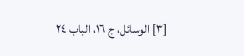[٣] الوسائل، ج ١٦، الباب ٢٤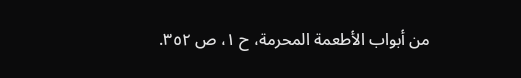من أبواب الأطعمة المحرمة، ح ١، ص ٣٥٢.